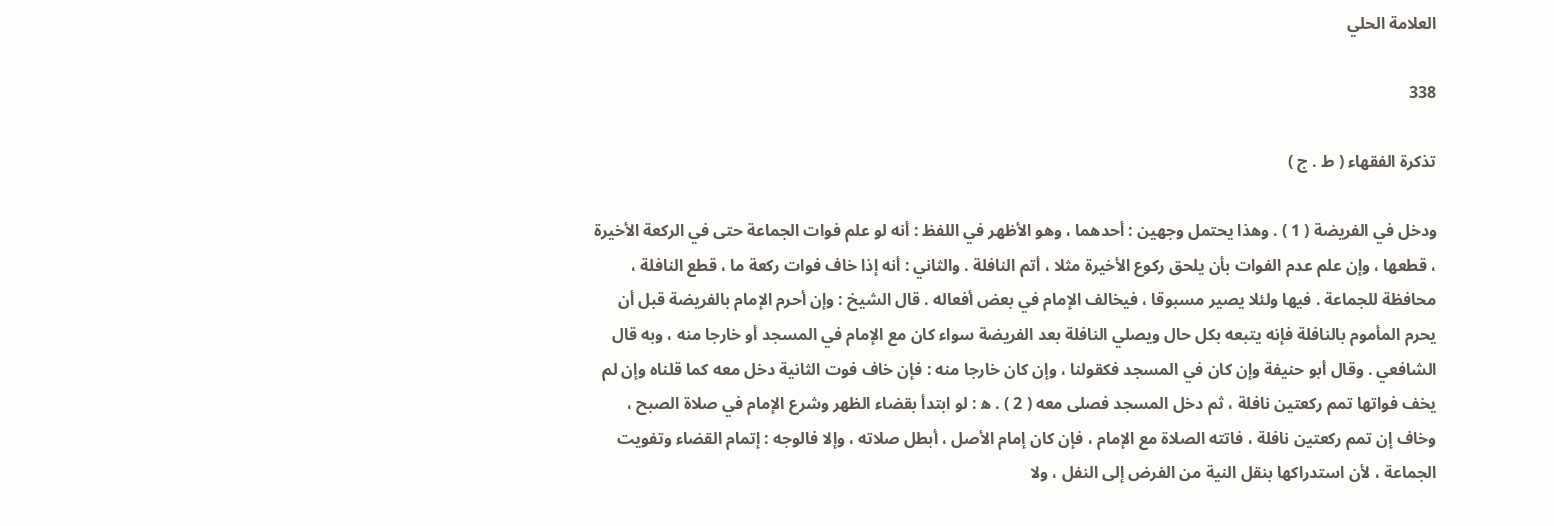العلامة الحلي

338

تذكرة الفقهاء ( ط . ج )

ودخل في الفريضة ( 1 ) . وهذا يحتمل وجهين : أحدهما ، وهو الأظهر في اللفظ : أنه لو علم فوات الجماعة حتى في الركعة الأخيرة ، قطعها ، وإن علم عدم الفوات بأن يلحق ركوع الأخيرة مثلا ، أتم النافلة . والثاني : أنه إذا خاف فوات ركعة ما ، قطع النافلة ، محافظة للجماعة . فيها ولئلا يصير مسبوقا ، فيخالف الإمام في بعض أفعاله . قال الشيخ : وإن أحرم الإمام بالفريضة قبل أن يحرم المأموم بالنافلة فإنه يتبعه بكل حال ويصلي النافلة بعد الفريضة سواء كان مع الإمام في المسجد أو خارجا منه ، وبه قال الشافعي . وقال أبو حنيفة وإن كان في المسجد فكقولنا ، وإن كان خارجا منه : فإن خاف فوت الثانية دخل معه كما قلناه وإن لم يخف فواتها تمم ركعتين نافلة ، ثم دخل المسجد فصلى معه ( 2 ) . ه‍ : لو ابتدأ بقضاء الظهر وشرع الإمام في صلاة الصبح ، وخاف إن تمم ركعتين نافلة ، فاتته الصلاة مع الإمام ، فإن كان إمام الأصل ، أبطل صلاته ، وإلا فالوجه : إتمام القضاء وتفويت الجماعة ، لأن استدراكها بنقل النية من الفرض إلى النفل ، ولا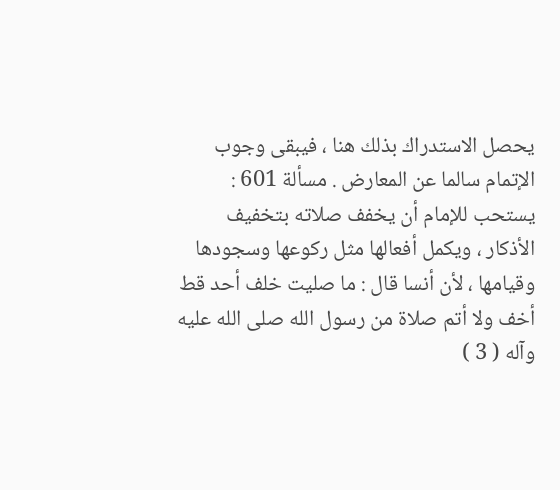يحصل الاستدراك بذلك هنا ، فيبقى وجوب الإتمام سالما عن المعارض . مسألة 601 : يستحب للإمام أن يخفف صلاته بتخفيف الأذكار ، ويكمل أفعالها مثل ركوعها وسجودها وقيامها ، لأن أنسا قال : ما صليت خلف أحد قط أخف ولا أتم صلاة من رسول الله صلى الله عليه وآله ( 3 )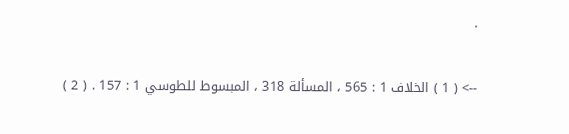.

--> ( 1 ) الخلاف 1 : 565 ، المسألة 318 ، المبسوط للطوسي 1 : 157 . ( 2 )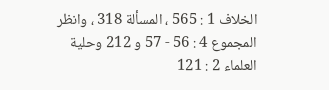الخلاف 1 : 565 ، المسألة 318 ، وانظر المجموع 4 : 56 - 57 و 212 وحلية العلماء 2 : 121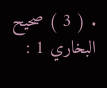. ( 3 ) صحيح البخاري 1 :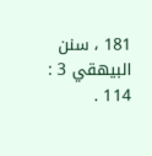181 ، سنن البيهقي 3 : 114 .